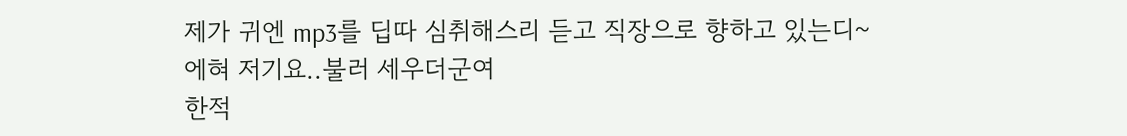제가 귀엔 mp3를 딥따 심취해스리 듣고 직장으로 향하고 있는디~
에혀 저기요..불러 세우더군여
한적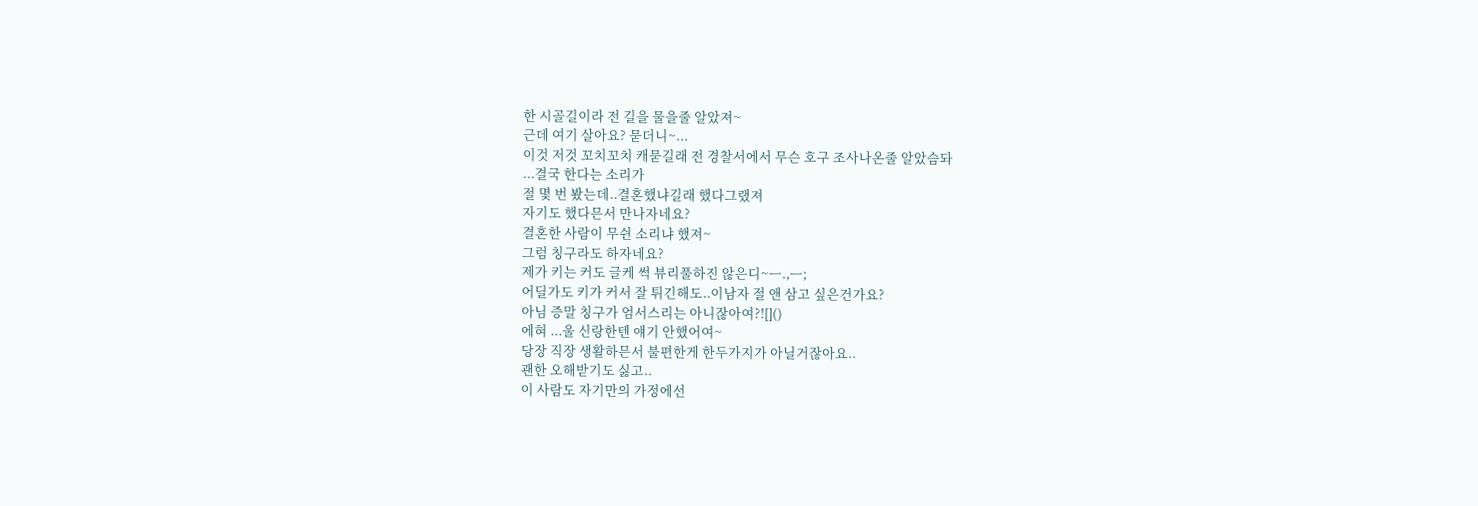한 시골길이라 전 길을 물을줄 알았져~
근데 여기 살아요? 묻더니~...
이것 저것 꼬치꼬치 캐묻길래 전 경찰서에서 무슨 호구 조사나온줄 알았슴돠
...결국 한다는 소리가
절 몇 번 봤는데..결혼했냐길래 했다그랬져
자기도 했다믄서 만나자네요?
결혼한 사람이 무쉰 소리냐 했져~
그럼 칭구라도 하자네요?
제가 키는 커도 글케 썩 뷰리풀하진 않은디~ㅡ.,ㅡ;
어딜가도 키가 커서 잘 튀긴해도..이남자 절 앤 삼고 싶은건가요?
아님 증말 칭구가 엄서스리는 아니잖아여?![]()
에혀 ...울 신랑한텐 얘기 안했어여~
당장 직장 생활하믄서 불편한게 한두가지가 아닐거잖아요..
괜한 오해받기도 싫고..
이 사람도 자기만의 가정에선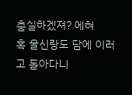충실하겠져? 에혀
혹 울신랑도 담에 이러고 돌아다니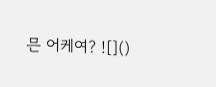믄 어케여? ![]()